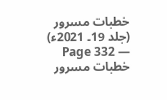خطبات مسرور (جلد 19۔ 2021ء) — Page 332
خطبات مسرور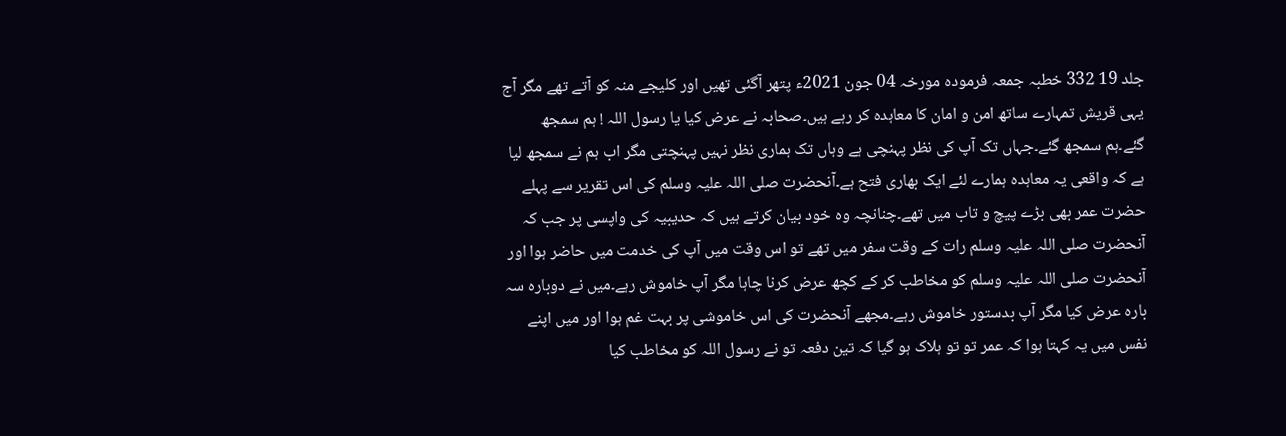جلد 19 332 خطبہ جمعہ فرمودہ مورخہ 04 جون 2021ء پتھر آگئی تھیں اور کلیجے منہ کو آتے تھے مگر آج یہی قریش تمہارے ساتھ امن و امان کا معاہدہ کر رہے ہیں۔صحابہ نے عرض کیا یا رسول اللہ ! ہم سمجھ گئے۔ہم سمجھ گئے۔جہاں تک آپ کی نظر پہنچی ہے وہاں تک ہماری نظر نہیں پہنچتی مگر اب ہم نے سمجھ لیا ہے کہ واقعی یہ معاہدہ ہمارے لئے ایک بھاری فتح ہے۔آنحضرت صلی اللہ علیہ وسلم کی اس تقریر سے پہلے حضرت عمر بھی بڑے پیچ و تاب میں تھے۔چنانچہ وہ خود بیان کرتے ہیں کہ حدیبیہ کی واپسی پر جب کہ آنحضرت صلی اللہ علیہ وسلم رات کے وقت سفر میں تھے تو اس وقت میں آپ کی خدمت میں حاضر ہوا اور آنحضرت صلی اللہ علیہ وسلم کو مخاطب کر کے کچھ عرض کرنا چاہا مگر آپ خاموش رہے۔میں نے دوبارہ سہ بارہ عرض کیا مگر آپ بدستور خاموش رہے۔مجھے آنحضرت کی اس خاموشی پر بہت غم ہوا اور میں اپنے نفس میں یہ کہتا ہوا کہ عمر تو تو ہلاک ہو گیا کہ تین دفعہ تو نے رسول اللہ کو مخاطب کیا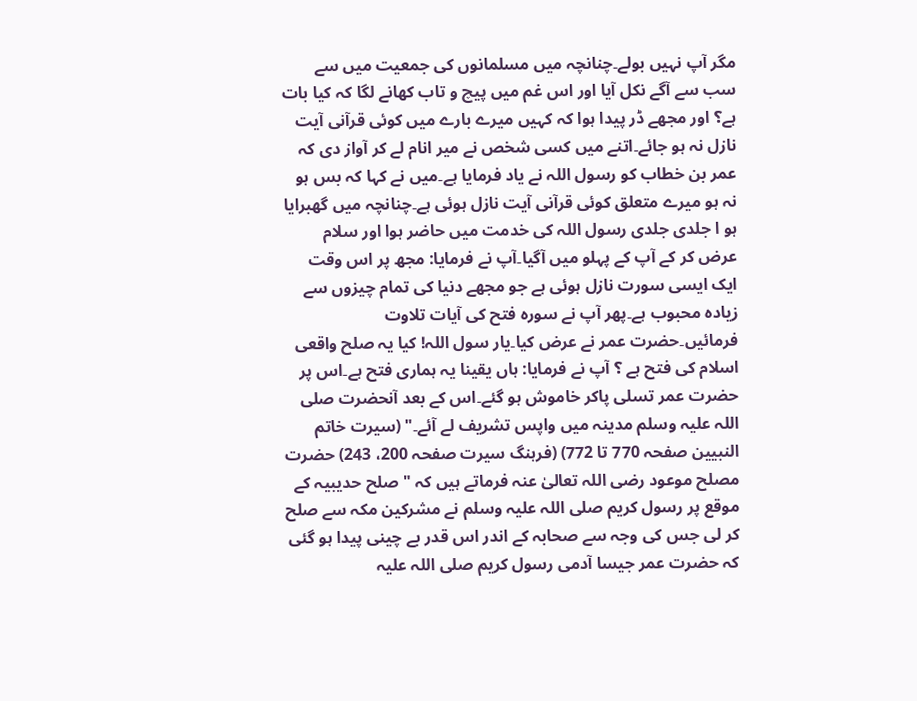مگر آپ نہیں بولے۔چنانچہ میں مسلمانوں کی جمعیت میں سے سب سے آگے نکل آیا اور اس غم میں پیچ و تاب کھانے لگا کہ کیا بات ہے؟ اور مجھے ڈر پیدا ہوا کہ کہیں میرے بارے میں کوئی قرآنی آیت نازل نہ ہو جائے۔اتنے میں کسی شخص نے میر انام لے کر آواز دی کہ عمر بن خطاب کو رسول اللہ نے یاد فرمایا ہے۔میں نے کہا کہ بس ہو نہ ہو میرے متعلق کوئی قرآنی آیت نازل ہوئی ہے۔چنانچہ میں گھبرایا ہو ا جلدی جلدی رسول اللہ کی خدمت میں حاضر ہوا اور سلام عرض کر کے آپ کے پہلو میں آگیا۔آپ نے فرمایا: مجھ پر اس وقت ایک ایسی سورت نازل ہوئی ہے جو مجھے دنیا کی تمام چیزوں سے زیادہ محبوب ہے۔پھر آپ نے سورہ فتح کی آیات تلاوت فرمائیں۔حضرت عمر نے عرض کیا۔یار سول اللہ! کیا یہ صلح واقعی اسلام کی فتح ہے ؟ آپ نے فرمایا: ہاں یقینا یہ ہماری فتح ہے۔اس پر حضرت عمر تسلی پاکر خاموش ہو گئے۔اس کے بعد آنحضرت صلی اللہ علیہ وسلم مدینہ میں واپس تشریف لے آئے۔" (سیرت خاتم النبیین صفحہ 770 تا 772) (فرہنگ سیرت صفحہ 200، 243) حضرت مصلح موعود رضی اللہ تعالیٰ عنہ فرماتے ہیں کہ " صلح حدیبیہ کے موقع پر رسول کریم صلی اللہ علیہ وسلم نے مشرکین مکہ سے صلح کر لی جس کی وجہ سے صحابہ کے اندر اس قدر بے چینی پیدا ہو گئی کہ حضرت عمر جیسا آدمی رسول کریم صلی اللہ علیہ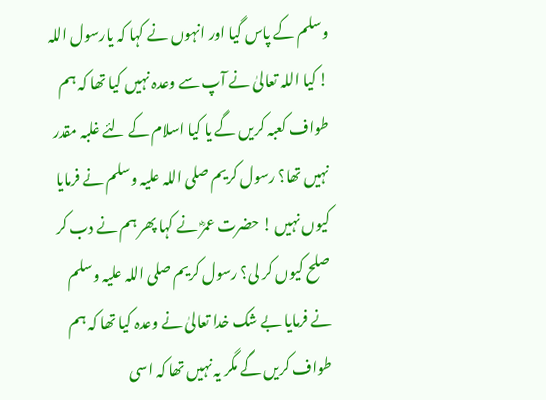وسلم کے پاس گیا اور انہوں نے کہا کہ یارسول اللہ ! کیا اللہ تعالیٰ نے آپ سے وعدہ نہیں کیا تھا کہ ہم طواف کعبہ کریں گے یا کیا اسلام کے لئے غلبہ مقدر نہیں تھا؟ رسول کریم صلی اللہ علیہ وسلم نے فرمایا کیوں نہیں ! حضرت عمرؓ نے کہا پھر ہم نے دب کر صلح کیوں کر لی؟ رسول کریم صلی اللہ علیہ وسلم نے فرمایا بے شک خدا تعالیٰ نے وعدہ کیا تھا کہ ہم طواف کریں گے مگر یہ نہیں تھا کہ اسی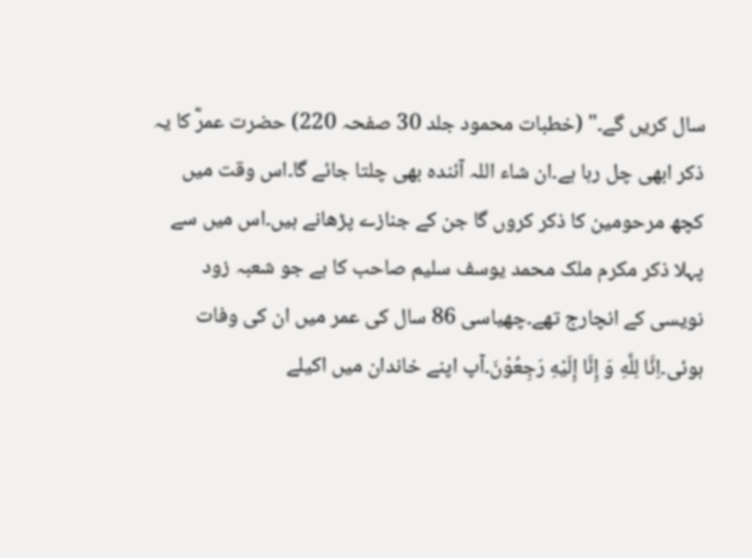سال کریں گے۔" (خطبات محمود جلد 30 صفحہ 220) حضرت عمرؓ کا یہ ذکر ابھی چل رہا ہے۔ان شاء اللہ آئندہ بھی چلتا جائے گا۔اس وقت میں کچھ مرحومین کا ذکر کروں گا جن کے جنازے پڑھانے ہیں۔اس میں سے پہلا ذکر مکرم ملک محمد یوسف سلیم صاحب کا ہے جو شعبہ زود نویسی کے انچارج تھے۔چھیاسی 86 سال کی عمر میں ان کی وفات ہوئی۔اِنَّا لِلَّهِ وَ إِنَّا إِلَيْهِ رَجِعُوْنَ۔آپ اپنے خاندان میں اکیلے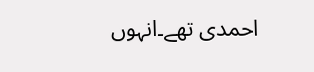احمدی تھے۔انہوں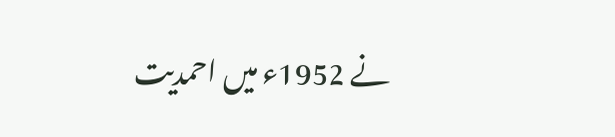نے 1952ء میں احمدیت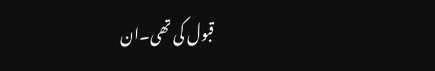قبول کی تھی۔ان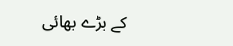کے بڑے بھائی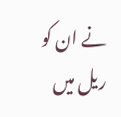نے ان کو ریل میں